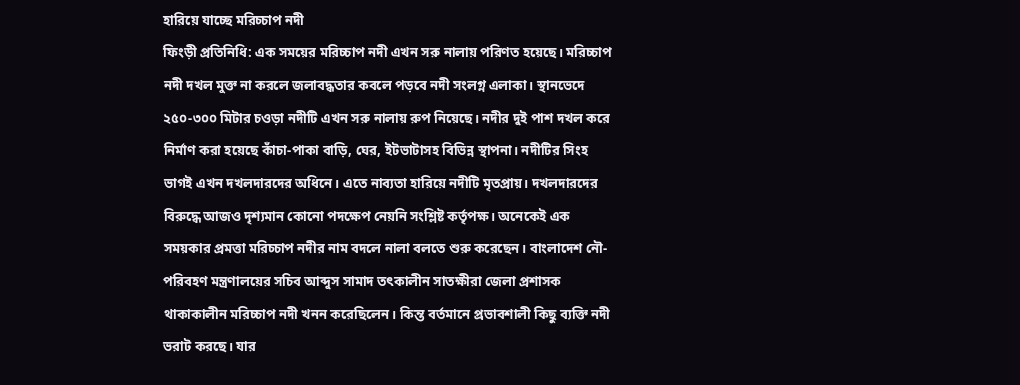হারিয়ে যাচ্ছে মরিচ্চাপ নদী
ফিংড়ী প্রতিনিধি: এক সময়ের মরিচ্চাপ নদী এখন সরু নালায় পরিণত হয়েছে। মরিচ্চাপ নদী দখল মুক্ত না করলে জলাবদ্ধতার কবলে পড়বে নদী সংলগ্ন এলাকা। স্থানভেদে ২৫০-৩০০ মিটার চওড়া নদীটি এখন সরু নালায় রুপ নিয়েছে। নদীর দুই পাশ দখল করে নির্মাণ করা হয়েছে কাঁচা-পাকা বাড়ি, ঘের, ইটভাটাসহ বিভিন্ন স্থাপনা। নদীটির সিংহ ভাগই এখন দখলদারদের অধিনে। এতে নাব্যতা হারিয়ে নদীটি মৃতপ্রায়। দখলদারদের বিরুদ্ধে আজও দৃশ্যমান কোনো পদক্ষেপ নেয়নি সংশ্লিষ্ট কর্তৃপক্ষ। অনেকেই এক সময়কার প্রমত্তা মরিচ্চাপ নদীর নাম বদলে নালা বলতে শুরু করেছেন। বাংলাদেশ নৌ-পরিবহণ মন্ত্রণালয়ের সচিব আব্দুস সামাদ তৎকালীন সাতক্ষীরা জেলা প্রশাসক থাকাকালীন মরিচ্চাপ নদী খনন করেছিলেন। কিন্ত বর্তমানে প্রভাবশালী কিছু ব্যক্তি নদী ভরাট করছে। যার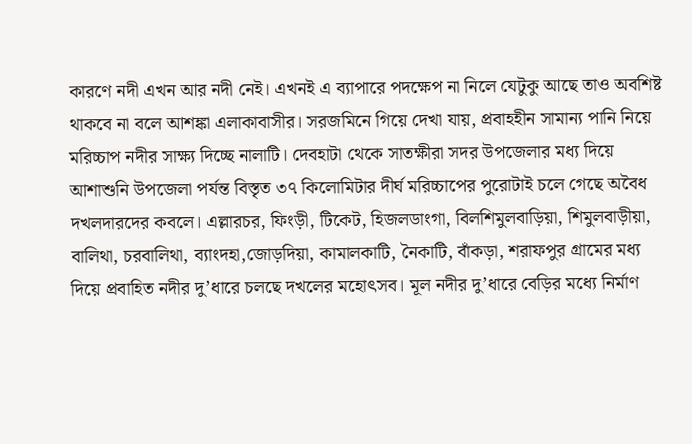কারণে নদী এখন আর নদী নেই। এখনই এ ব্যাপারে পদক্ষেপ না নিলে যেটুকু আছে তাও অবশিষ্ট থাকবে না বলে আশঙ্কা এলাকাবাসীর। সরজমিনে গিয়ে দেখা যায়, প্রবাহহীন সামান্য পানি নিয়ে মরিচ্চাপ নদীর সাক্ষ্য দিচ্ছে নালাটি। দেবহাটা থেকে সাতক্ষীরা সদর উপজেলার মধ্য দিয়ে আশাশুনি উপজেলা পর্যন্ত বিস্তৃত ৩৭ কিলোমিটার দীর্ঘ মরিচ্চাপের পুরোটাই চলে গেছে অবৈধ দখলদারদের কবলে। এল্লারচর, ফিংড়ী, টিকেট, হিজলডাংগা, বিলশিমুলবাড়িয়া, শিমুলবাড়ীয়া, বালিথা, চরবালিথা, ব্যাংদহা,জোড়দিয়া, কামালকাটি, নৈকাটি, বাঁকড়া, শরাফপুর গ্রামের মধ্য দিয়ে প্রবাহিত নদীর দু’ধারে চলছে দখলের মহোৎসব। মূল নদীর দু’ধারে বেড়ির মধ্যে নির্মাণ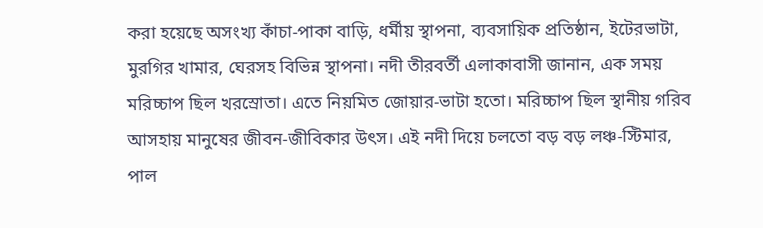করা হয়েছে অসংখ্য কাঁচা-পাকা বাড়ি, ধর্মীয় স্থাপনা, ব্যবসায়িক প্রতিষ্ঠান, ইটেরভাটা, মুরগির খামার, ঘেরসহ বিভিন্ন স্থাপনা। নদী তীরবর্তী এলাকাবাসী জানান, এক সময় মরিচ্চাপ ছিল খরস্রোতা। এতে নিয়মিত জোয়ার-ভাটা হতো। মরিচ্চাপ ছিল স্থানীয় গরিব আসহায় মানুষের জীবন-জীবিকার উৎস। এই নদী দিয়ে চলতো বড় বড় লঞ্চ-স্টিমার, পাল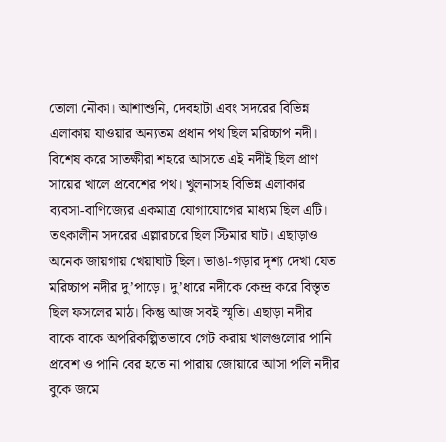তোলা নৌকা। আশাশুনি, দেবহাটা এবং সদরের বিভিন্ন এলাকায় যাওয়ার অন্যতম প্রধান পথ ছিল মরিচ্চাপ নদী। বিশেষ করে সাতক্ষীরা শহরে আসতে এই নদীই ছিল প্রাণ সায়ের খালে প্রবেশের পথ। খুলনাসহ বিভিন্ন এলাকার ব্যবসা-বাণিজ্যের একমাত্র যোগাযোগের মাধ্যম ছিল এটি। তৎকালীন সদরের এল্লারচরে ছিল স্টিমার ঘাট। এছাড়াও অনেক জায়গায় খেয়াঘাট ছিল। ভাঙা-গড়ার দৃশ্য দেখা যেত মরিচ্চাপ নদীর দু’পাড়ে। দু’ধারে নদীকে কেন্দ্র করে বিস্তৃত ছিল ফসলের মাঠ। কিন্তু আজ সবই স্মৃতি। এছাড়া নদীর বাকে বাকে অপরিকল্পিতভাবে গেট করায় খালগুলোর পানি প্রবেশ ও পানি বের হতে না পারায় জোয়ারে আসা পলি নদীর বুকে জমে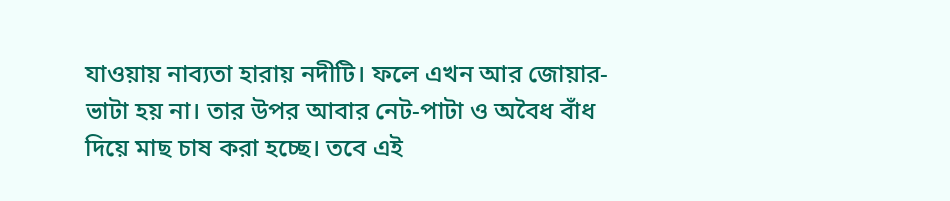যাওয়ায় নাব্যতা হারায় নদীটি। ফলে এখন আর জোয়ার-ভাটা হয় না। তার উপর আবার নেট-পাটা ও অবৈধ বাঁধ দিয়ে মাছ চাষ করা হচ্ছে। তবে এই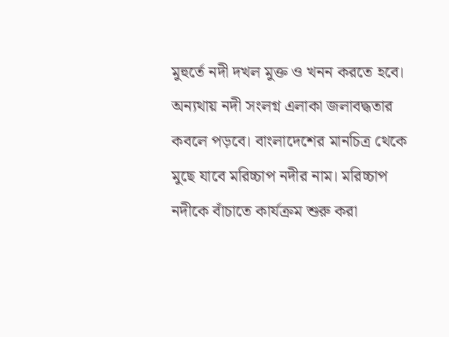মুহুর্তে নদী দখল মুক্ত ও খনন করতে হবে। অন্যথায় নদী সংলগ্ন এলাকা জলাবদ্ধতার কবলে পড়বে। বাংলাদেশের মানচিত্র থেকে মুছে যাবে মরিচ্চাপ নদীর নাম। মরিচ্চাপ নদীকে বাঁচাতে কার্যক্রম শুরু করা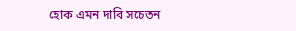হোক এমন দাবি সচেতন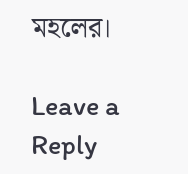মহলের।

Leave a Reply